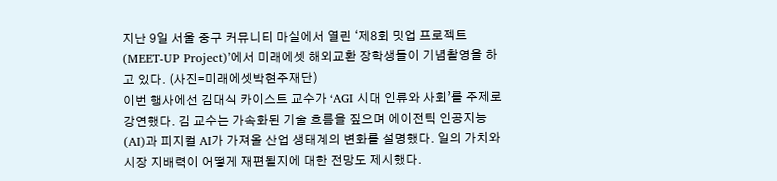지난 9일 서울 중구 커뮤니티 마실에서 열린 ‘제8회 밋업 프로젝트(MEET-UP Project)’에서 미래에셋 해외교환 장학생들이 기념촬영을 하고 있다. (사진=미래에셋박현주재단)
이번 행사에선 김대식 카이스트 교수가 ‘AGI 시대 인류와 사회’를 주제로 강연했다. 김 교수는 가속화된 기술 흐름을 짚으며 에이전틱 인공지능(AI)과 피지컬 AI가 가져올 산업 생태계의 변화를 설명했다. 일의 가치와 시장 지배력이 어떻게 재편될지에 대한 전망도 제시했다.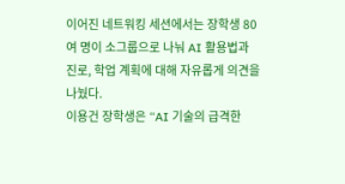이어진 네트워킹 세션에서는 장학생 80여 명이 소그룹으로 나눠 AI 활용법과 진로, 학업 계획에 대해 자유롭게 의견을 나눴다.
이용건 장학생은 “AI 기술의 급격한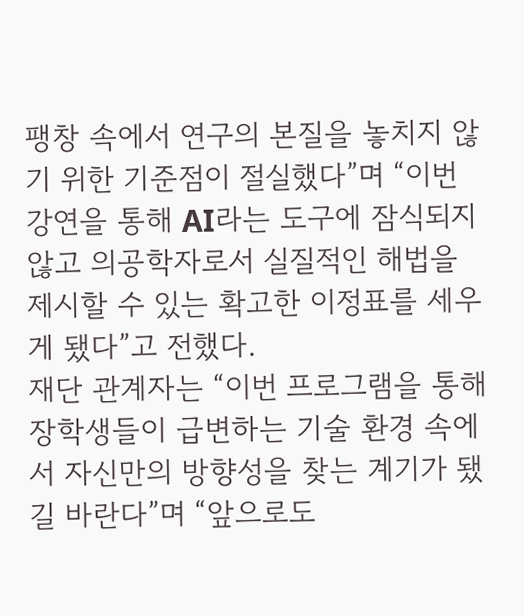팽창 속에서 연구의 본질을 놓치지 않기 위한 기준점이 절실했다”며 “이번 강연을 통해 AI라는 도구에 잠식되지 않고 의공학자로서 실질적인 해법을 제시할 수 있는 확고한 이정표를 세우게 됐다”고 전했다.
재단 관계자는 “이번 프로그램을 통해 장학생들이 급변하는 기술 환경 속에서 자신만의 방향성을 찾는 계기가 됐길 바란다”며 “앞으로도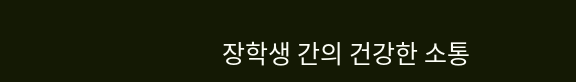장학생 간의 건강한 소통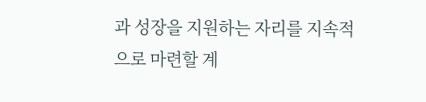과 성장을 지원하는 자리를 지속적으로 마련할 계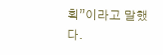획”이라고 말했다.